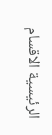الرئيسية الاقسام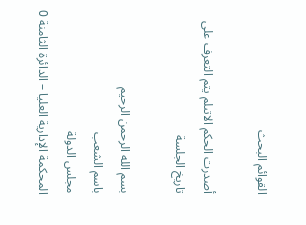القوائم البحث

أصدرت الحكم الاتىلم يتم التعرف على تاريخ الجلسة

بسم الله الرحمن الرحيم
باسم الشعب
مجلس الدولة
المحكمة الإدارية العليا – الدائرة الثامنة 0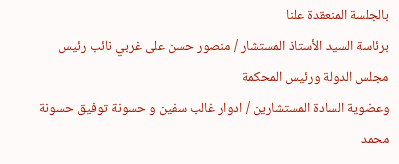بالجلسة المنعقدة علنا
برئاسة السيد الأستاذ المستشار / منصور حسن على غربي نائب رئيس مجلس الدولة ورئيس المحكمة
وعضوية السادة المستشارين / ادوار غالب سفين و حسونة توفيق حسونة
محمد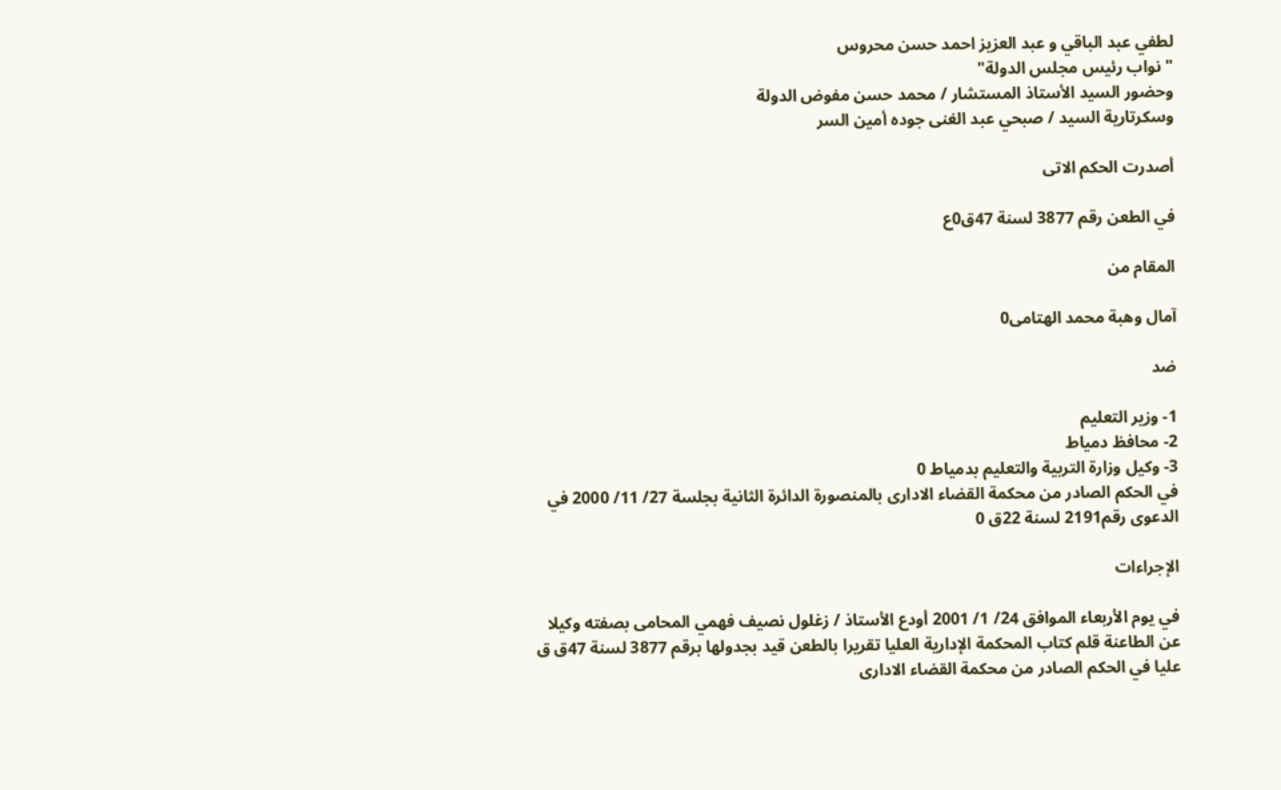لطفي عبد الباقي و عبد العزيز احمد حسن محروس
" نواب رئيس مجلس الدولة"
وحضور السيد الأستاذ المستشار / محمد حسن مفوض الدولة
وسكرتارية السيد / صبحي عبد الغنى جوده أمين السر

أصدرت الحكم الاتى

في الطعن رقم 3877 لسنة 47ق0ع

المقام من

آمال وهبة محمد الهتامى0

ضد

1- وزير التعليم
2- محافظ دمياط
3- وكيل وزارة التربية والتعليم بدمياط 0
في الحكم الصادر من محكمة القضاء الادارى بالمنصورة الدائرة الثانية بجلسة 27/ 11/ 2000 في الدعوى رقم2191 لسنة 22ق 0

الإجراءات

في يوم الأربعاء الموافق 24/ 1/ 2001 أودع الأستاذ / زغلول نصيف فهمي المحامى بصفته وكيلا عن الطاعنة قلم كتاب المحكمة الإدارية العليا تقريرا بالطعن قيد بجدولها برقم 3877 لسنة 47ق ق عليا في الحكم الصادر من محكمة القضاء الادارى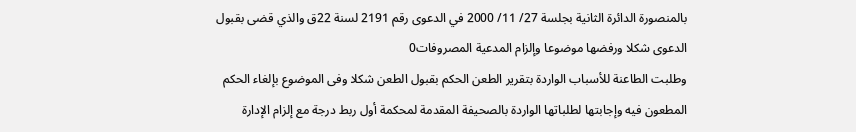بالمنصورة الدائرة الثانية بجلسة 27/ 11/ 2000 في الدعوى رقم 2191 لسنة 22ق والذي قضى بقبول الدعوى شكلا ورفضها موضوعا وإلزام المدعية المصروفات0
وطلبت الطاعنة للأسباب الواردة بتقرير الطعن الحكم بقبول الطعن شكلا وفى الموضوع بإلغاء الحكم المطعون فيه وإجابتها لطلباتها الواردة بالصحيفة المقدمة لمحكمة أول ربط درجة مع إلزام الإدارة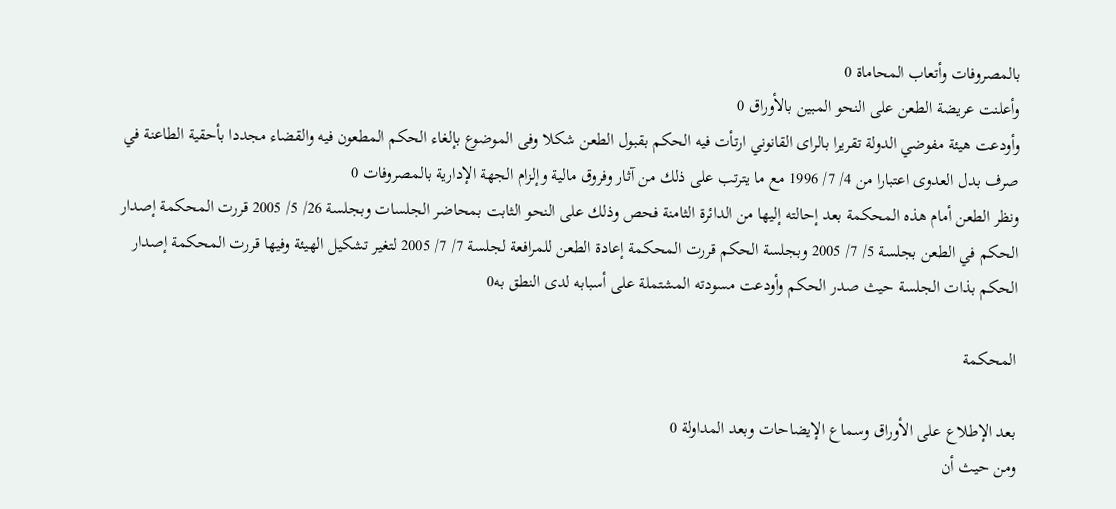بالمصروفات وأتعاب المحاماة 0
وأعلنت عريضة الطعن على النحو المبين بالأوراق 0
وأودعت هيئة مفوضي الدولة تقريرا بالراى القانوني ارتأت فيه الحكم بقبول الطعن شكلا وفى الموضوع بإلغاء الحكم المطعون فيه والقضاء مجددا بأحقية الطاعنة في صرف بدل العدوى اعتبارا من 4/ 7/ 1996 مع ما يترتب على ذلك من آثار وفروق مالية وإلزام الجهة الإدارية بالمصروفات 0
ونظر الطعن أمام هذه المحكمة بعد إحالته إليها من الدائرة الثامنة فحص وذلك على النحو الثابت بمحاضر الجلسات وبجلسة 26/ 5/ 2005 قررت المحكمة إصدار الحكم في الطعن بجلسة 5/ 7/ 2005 وبجلسة الحكم قررت المحكمة إعادة الطعن للمرافعة لجلسة 7/ 7/ 2005 لتغير تشكيل الهيئة وفيها قررت المحكمة إصدار الحكم بذات الجلسة حيث صدر الحكم وأودعت مسودته المشتملة على أسبابه لدى النطق به0

المحكمة

بعد الإطلاع على الأوراق وسماع الإيضاحات وبعد المداولة 0
ومن حيث أن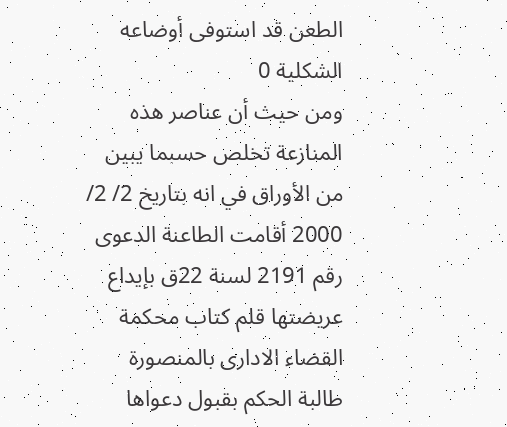الطعن قد استوفى أوضاعه الشكلية 0
ومن حيث أن عناصر هذه المنازعة تخلص حسبما يبين من الأوراق في انه بتاريخ 2/ 2/ 2000 أقامت الطاعنة الدعوى رقم 2191 لسنة 22ق بإيداع عريضتها قلم كتاب محكمة القضاء الادارى بالمنصورة طالبة الحكم بقبول دعواها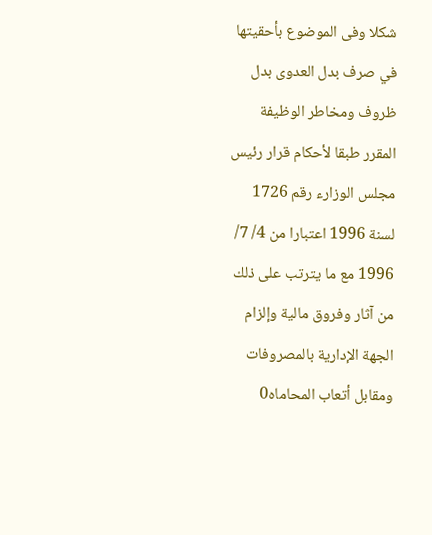شكلا وفى الموضوع بأحقيتها في صرف بدل العدوى بدل ظروف ومخاطر الوظيفة المقرر طبقا لأحكام قرار رئيس مجلس الوزارء رقم 1726 لسنة 1996 اعتبارا من 4/ 7/ 1996 مع ما يترتب على ذلك من آثار وفروق مالية وإلزام الجهة الإدارية بالمصروفات ومقابل أتعاب المحاماه0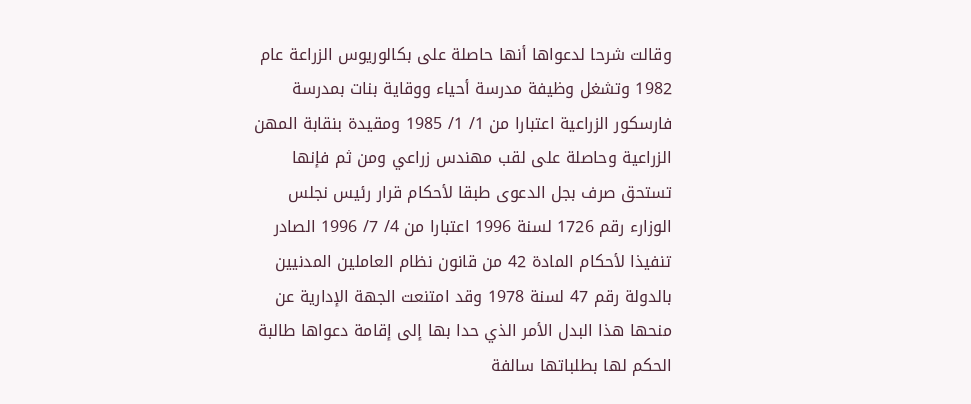وقالت شرحا لدعواها أنها حاصلة على بكالوريوس الزراعة عام 1982 وتشغل وظيفة مدرسة أحياء ووقاية بنات بمدرسة فارسكور الزراعية اعتبارا من 1/ 1/ 1985 ومقيدة بنقابة المهن الزراعية وحاصلة على لقب مهندس زراعي ومن ثم فإنها تستحق صرف بجل الدعوى طبقا لأحكام قرار رئيس نجلس الوزارء رقم 1726 لسنة 1996 اعتبارا من 4/ 7/ 1996 الصادر تنفيذا لأحكام المادة 42 من قانون نظام العاملين المدنيين بالدولة رقم 47 لسنة 1978 وقد امتنعت الجهة الإدارية عن منحها هذا البدل الأمر الذي حدا بها إلى إقامة دعواها طالبة الحكم لها بطلباتها سالفة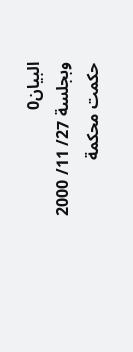البيان0
وبجلسة 27/ 11/ 2000 حكمت محكمة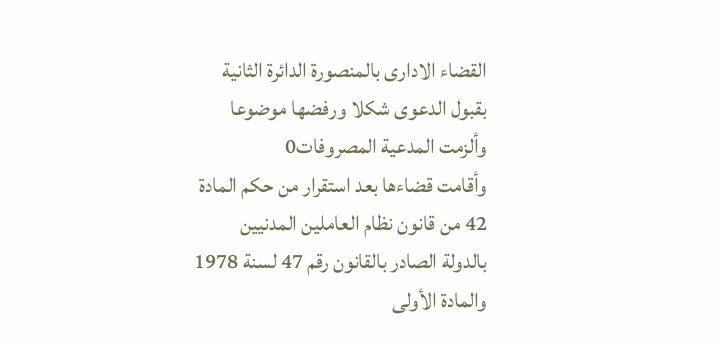القضاء الادارى بالمنصورة الدائرة الثانية بقبول الدعوى شكلا ورفضها موضوعا وألزمت المدعية المصروفات0
وأقامت قضاءها بعد استقرار من حكم المادة 42 من قانون نظام العاملين المدنيين بالدولة الصادر بالقانون رقم 47 لسنة 1978 والمادة الأولى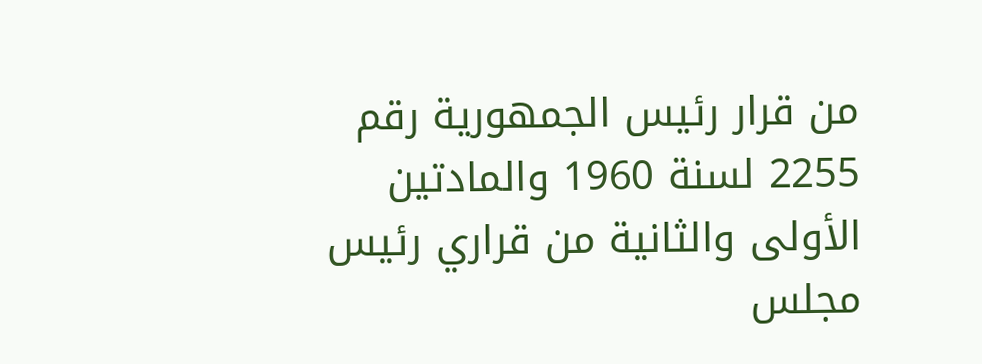من قرار رئيس الجمهورية رقم 2255 لسنة 1960 والمادتين الأولى والثانية من قراري رئيس مجلس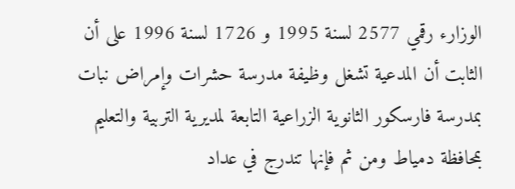الوزارء رقمي 2577 لسنة 1995 و 1726 لسنة 1996 على أن الثابت أن المدعية تشغل وظيفة مدرسة حشرات وإمراض نبات بمدرسة فارسكور الثانوية الزراعية التابعة لمديرية التربية والتعليم بمحافظة دمياط ومن ثم فإنها تندرج في عداد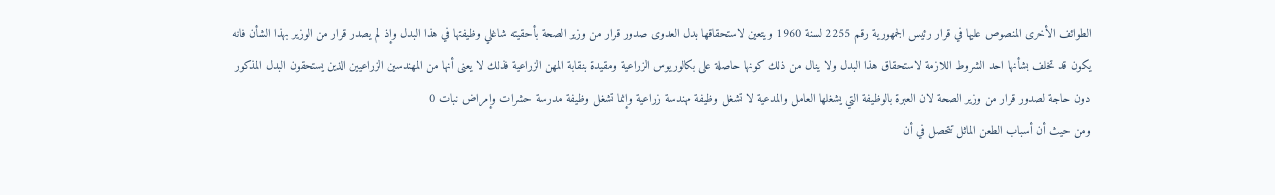الطوائف الأخرى المنصوص عليها في قرار رئيس الجمهورية رقم 2255 لسنة 1960 ويتعين لاستحقاقها بدل العدوى صدور قرار من وزير الصحة بأحقيته شاغلي وظيفتها في هذا البدل وإذ لم يصدر قرار من الوزير بهذا الشأن فانه يكون قد تخلف بشأنها احد الشروط اللازمة لاستحقاق هذا البدل ولا ينال من ذلك كونها حاصلة على بكالوريوس الزراعية ومقيدة بنقابة المهن الزراعية فذلك لا يعنى أنها من المهندسين الزراعيين الذين يستحقون البدل المذكور دون حاجة لصدور قرار من وزير الصحة لان العبرة بالوظيفة التي يشغلها العامل والمدعية لا تشغل وظيفة مهندسة زراعية وإنما تشغل وظيفة مدرسة حشرات وإمراض نبات 0
ومن حيث أن أسباب الطعن الماثل تتحصل في أن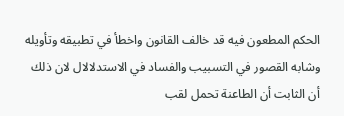الحكم المطعون فيه قد خالف القانون واخطأ في تطبيقه وتأويله وشابه القصور في التسبيب والفساد في الاستدلالال لان ذلك أن الثابت أن الطاعنة تحمل لقب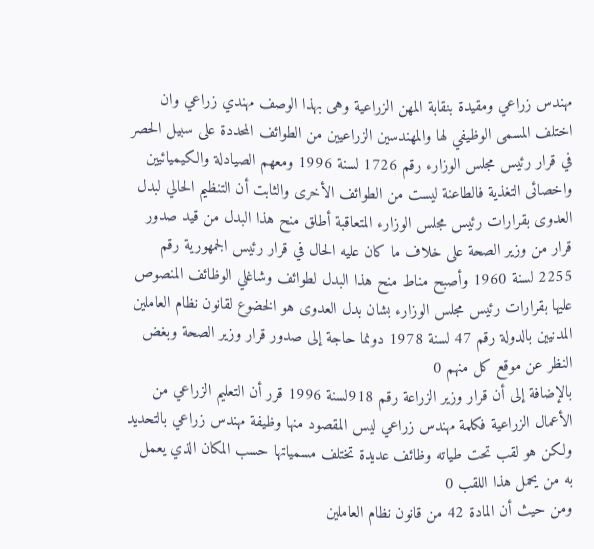مهندس زراعي ومقيدة بنقابة المهن الزراعية وهى بهذا الوصف مهندي زراعي وان اختلف المسمى الوظيفي لها والمهندسين الزراعيين من الطوائف المحددة على سبيل الحصر في قرار رئيس مجلس الوزارء رقم 1726 لسنة 1996 ومعهم الصيادلة والكيميائيين واخصائى التغذية فالطاعنة ليست من الطوائف الأخرى والثابت أن التنظيم الحالي لبدل العدوى بقرارات رئيس مجلس الوزارء المتعاقبة أطلق منح هذا البدل من قيد صدور قرار من وزير الصحة على خلاف ما كان عليه الحال في قرار رئيس الجمهورية رقم 2255 لسنة 1960 وأصبح مناط منح هذا البدل لطوائف وشاغلي الوظائف المنصوص عليها بقرارات رئيس مجلس الوزارء بشان بدل العدوى هو الخضوع لقانون نظام العاملين المدنيين بالدولة رقم 47 لسنة 1978 دونما حاجة إلى صدور قرار وزير الصحة وبغض النظر عن موقع كل منهم 0
بالإضافة إلى أن قرار وزير الزراعة رقم 918لسنة 1996 قرر أن التعليم الزراعي من الأعمال الزراعية فكلمة مهندس زراعي ليس المقصود منها وظيفة مهندس زراعي بالتحديد ولكن هو لقب تحت طياته وظائف عديدة تختلف مسمياتها حسب المكان الذي يعمل به من يحمل هذا اللقب 0
ومن حيث أن المادة 42 من قانون نظام العاملين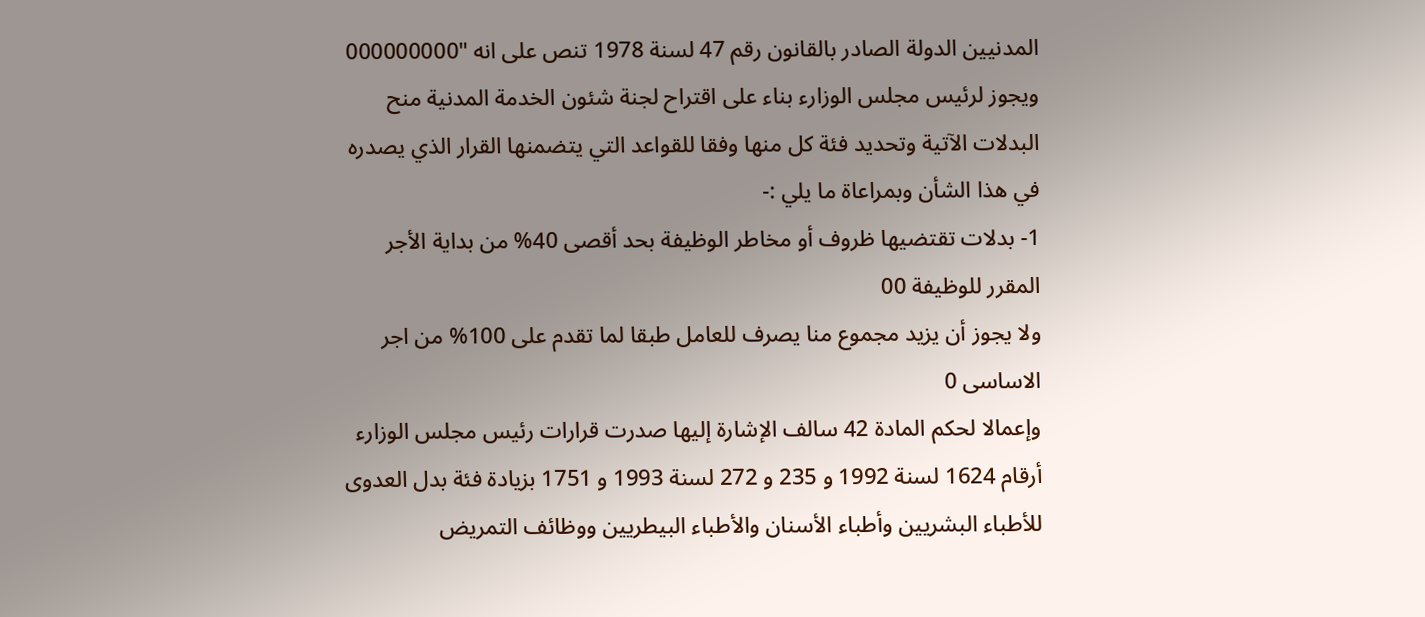المدنيين الدولة الصادر بالقانون رقم 47 لسنة 1978 تنص على انه "000000000
ويجوز لرئيس مجلس الوزارء بناء على اقتراح لجنة شئون الخدمة المدنية منح البدلات الآتية وتحديد فئة كل منها وفقا للقواعد التي يتضمنها القرار الذي يصدره في هذا الشأن وبمراعاة ما يلي :-
1- بدلات تقتضيها ظروف أو مخاطر الوظيفة بحد أقصى 40% من بداية الأجر المقرر للوظيفة 00
ولا يجوز أن يزيد مجموع منا يصرف للعامل طبقا لما تقدم على 100% من اجر الاساسى 0
وإعمالا لحكم المادة 42 سالف الإشارة إليها صدرت قرارات رئيس مجلس الوزارء أرقام 1624 لسنة 1992 و 235 و 272 لسنة 1993 و 1751 بزيادة فئة بدل العدوى للأطباء البشريين وأطباء الأسنان والأطباء البيطريين ووظائف التمريض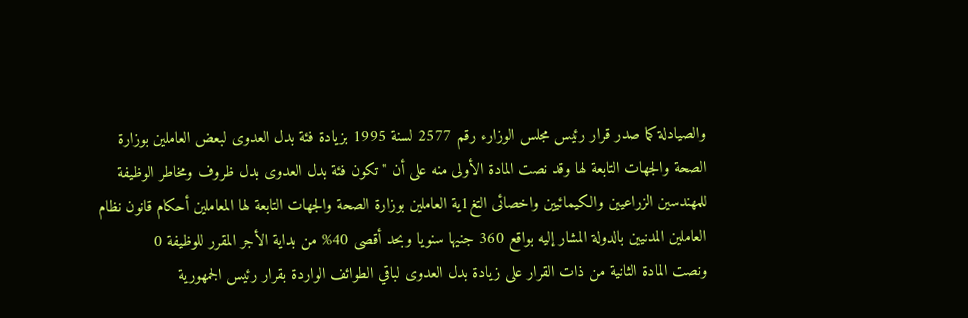والصيادلة كما صدر قرار رئيس مجلس الوزارء رقم 2577 لسنة 1995 بزيادة فئة بدل العدوى لبعض العاملين بوزارة الصحة والجهات التابعة لها وقد نصت المادة الأولى منه على أن " تكون فئة بدل العدوى بدل ظروف ومخاطر الوظيفة للمهندسين الزراعيين والكيمائيين واخصائى التغ1ية العاملين بوزارة الصحة والجهات التابعة لها المعاملين أحكام قانون نظام العاملين المدنيين بالدولة المشار إليه بواقع 360 جنيها سنويا وبحد أقصى 40% من بداية الأجر المقرر للوظيفة 0
ونصت المادة الثانية من ذات القرار على زيادة بدل العدوى لباقي الطوائف الواردة بقرار رئيس الجمهورية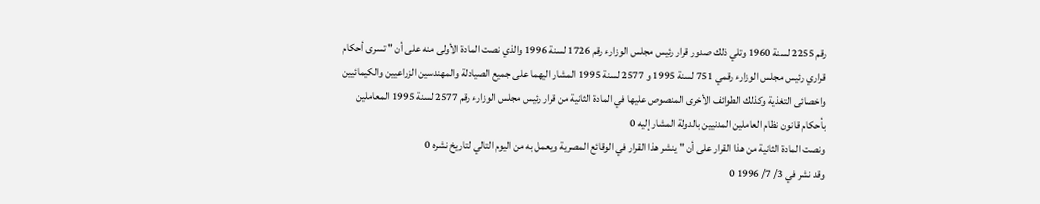رقم 2255 لسنة 1960 وتلي ذلك صدور قرار رئيس مجلس الوزارء رقم 1726 لسنة 1996 والذي نصت المادة الأولى منه على أن " تسرى أحكام قراري رئيس مجلس الوزارء رقمي 751 لسنة 1995 و 2577 لسنة 1995 المشار اليهما على جميع الصيادلة والمهندسين الزراعيين والكيمائيين واخصائى التغذية وكذلك الطوائف الأخرى المنصوص عليها في المادة الثانية من قرار رئيس مجلس الوزارء رقم 2577 لسنة 1995 المعاملين بأحكام قانون نظام العاملين المدنيين بالدولة المشار إليه 0
ونصت المادة الثانية من هذا القرار على أن " ينشر هذا القرار في الوقائع المصرية ويعمل به من اليوم التالي لتاريخ نشره 0
وقد نشر في 3/ 7/ 1996 0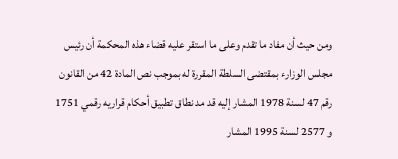ومن حيث أن مفاد ما تقدم وعلى ما استقر عليه قضاء هذه المحكمة أن رئيس مجلس الوزارء بمقتضى السلطة المقررة له بموجب نص المادة 42 من القانون رقم 47 لسنة 1978 المشار إليه قد مد نطاق تطبيق أحكام قراريه رقمي 1751 و 2577 لسنة 1995 المشار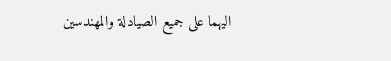اليهما على جميع الصيادلة والمهندسين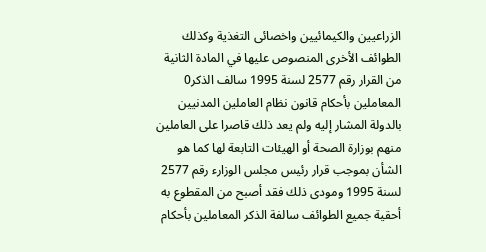الزراعيين والكيمائيين واخصائى التغذية وكذلك الطوائف الأخرى المنصوص عليها في المادة الثانية من القرار رقم 2577 لسنة 1995 سالف الذكر0
المعاملين بأحكام قانون نظام العاملين المدنيين بالدولة المشار إليه ولم يعد ذلك قاصرا على العاملين منهم بوزارة الصحة أو الهيئات التابعة لها كما هو الشأن بموجب قرار رئيس مجلس الوزارء رقم 2577 لسنة 1995 ومودى ذلك فقد أصبح من المقطوع به أحقية جميع الطوائف سالفة الذكر المعاملين بأحكام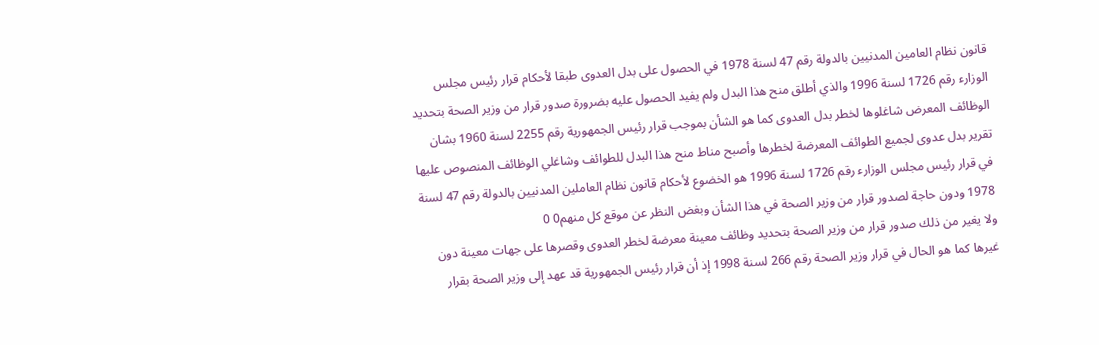قانون نظام العامين المدنيين بالدولة رقم 47 لسنة 1978 في الحصول على بدل العدوى طبقا لأحكام قرار رئيس مجلس الوزارء رقم 1726 لسنة 1996 والذي أطلق منح هذا البدل ولم يفيد الحصول عليه بضرورة صدور قرار من وزير الصحة بتحديد الوظائف المعرض شاغلوها لخطر بدل العدوى كما هو الشأن بموجب قرار رئيس الجمهورية رقم 2255 لسنة 1960 بشان تقرير بدل عدوى لجميع الطوائف المعرضة لخطرها وأصبح مناط منح هذا البدل للطوائف وشاغلي الوظائف المنصوص عليها في قرار رئيس مجلس الوزارء رقم 1726 لسنة 1996 هو الخضوع لأحكام قانون نظام العاملين المدنيين بالدولة رقم 47 لسنة 1978 ودون حاجة لصدور قرار من وزير الصحة في هذا الشأن وبغض النظر عن موقع كل منهم0 0
ولا يغير من ذلك صدور قرار من وزير الصحة بتحديد وظائف معينة معرضة لخطر العدوى وقصرها على جهات معينة دون غيرها كما هو الحال في قرار وزير الصحة رقم 266 لسنة 1998 إذ أن قرار رئيس الجمهورية قد عهد إلى وزير الصحة بقرار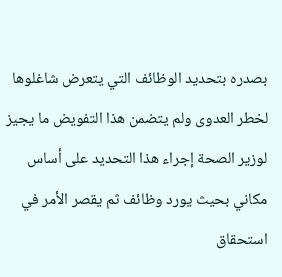بصدره بتحديد الوظائف التي يتعرض شاغلوها لخطر العدوى ولم يتضمن هذا التفويض ما يجيز لوزير الصحة إجراء هذا التحديد على أساس مكاني بحيث يورد وظائف ثم يقصر الأمر في استحقاق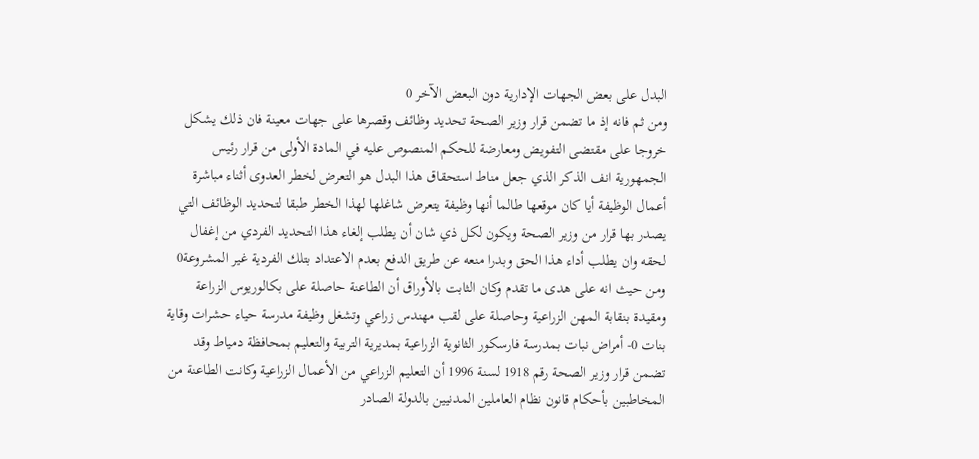البدل على بعض الجهات الإدارية دون البعض الآخر 0
ومن ثم فانه إذ ما تضمن قرار وزير الصحة تحديد وظائف وقصرها على جهات معينة فان ذلك يشكل خروجا على مقتضى التفويض ومعارضة للحكم المنصوص عليه في المادة الأولى من قرار رئيس الجمهورية انف الذكر الذي جعل مناط استحقاق هذا البدل هو التعرض لخطر العدوى أثناء مباشرة أعمال الوظيفة أيا كان موقعها طالما أنها وظيفة يتعرض شاغلها لهذا الخطر طبقا لتحديد الوظائف التي يصدر بها قرار من وزير الصحة ويكون لكل ذي شان أن يطلب إلغاء هذا التحديد الفردي من إغفال لحقه وان يطلب أداء هذا الحق وبدرا منعه عن طريق الدفع بعدم الاعتداد بتلك الفردية غير المشروعة0
ومن حيث انه على هدى ما تقدم وكان الثابت بالأوراق أن الطاعنة حاصلة على بكالوريوس الزراعة ومقيدة بنقابة المهن الزراعية وحاصلة على لقب مهندس زراعي وتشغل وظيفة مدرسة حياء حشرات وقاية بنات 0- أمراض نبات بمدرسة فارسكور الثانوية الزراعية بمديرية التربية والتعليم بمحافظة دمياط وقد تضمن قرار وزير الصحة رقم 1918 لسنة 1996 أن التعليم الزراعي من الأعمال الزراعية وكانت الطاعنة من المخاطبين بأحكام قانون نظام العاملين المدنيين بالدولة الصادر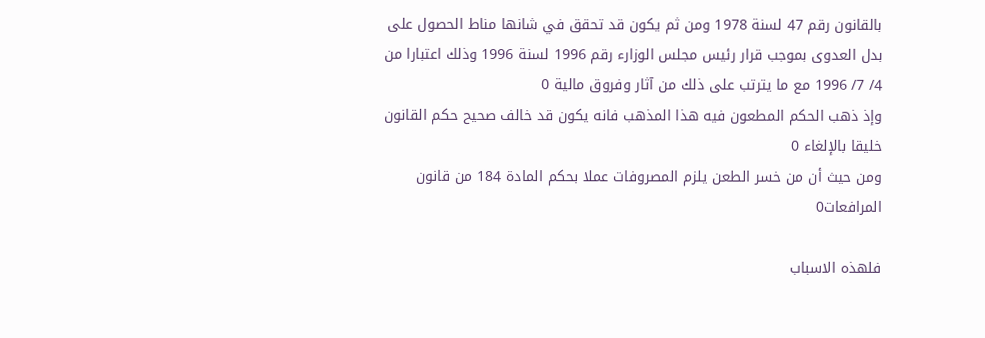بالقانون رقم 47 لسنة 1978 ومن ثم يكون قد تحقق في شانها مناط الحصول على بدل العدوى بموجب قرار رئيس مجلس الوزارء رقم 1996 لسنة 1996 وذلك اعتبارا من 4/ 7/ 1996 مع ما يترتب على ذلك من آثار وفروق مالية 0
وإذ ذهب الحكم المطعون فيه هذا المذهب فانه يكون قد خالف صحيح حكم القانون خليقا بالإلغاء 0
ومن حيث أن من خسر الطعن يلزم المصروفات عملا بحكم المادة 184 من قانون المرافعات0

فلهذه الاسباب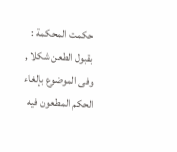حكمت المحكمة : بقبول الطعن شكلا , وفى الموضوع بإلغاء الحكم المطعون فيه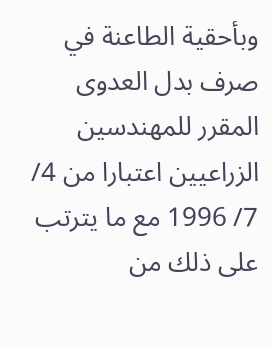وبأحقية الطاعنة في صرف بدل العدوى المقرر للمهندسين الزراعيين اعتبارا من 4/ 7/ 1996 مع ما يترتب على ذلك من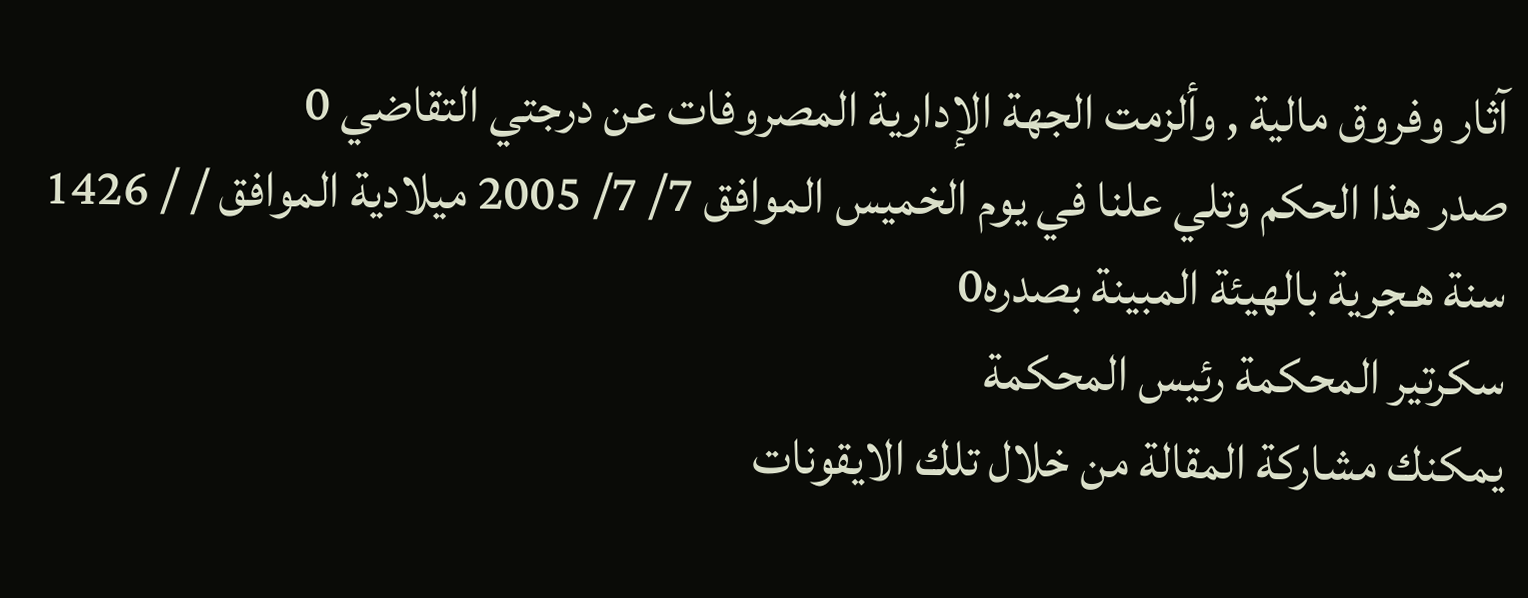آثار وفروق مالية , وألزمت الجهة الإدارية المصروفات عن درجتي التقاضي 0
صدر هذا الحكم وتلي علنا في يوم الخميس الموافق 7/ 7/ 2005 ميلادية الموافق / / 1426 سنة هـجرية بالهيئة المبينة بصدره0
سكرتير المحكمة رئيس المحكمة
يمكنك مشاركة المقالة من خلال تلك الايقونات